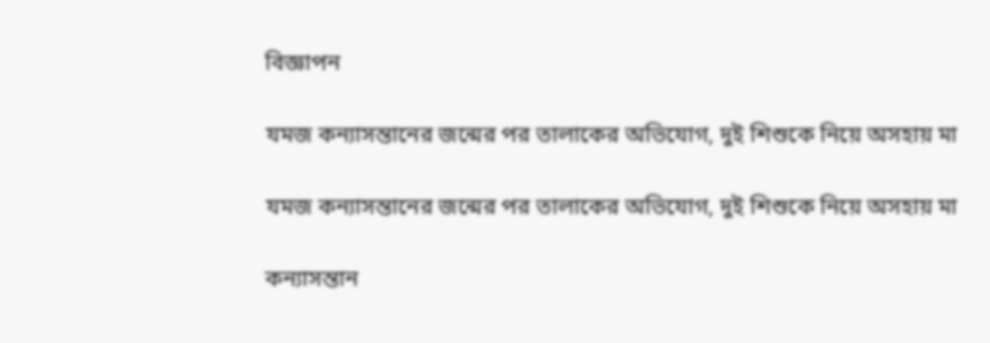বিজ্ঞাপন

যমজ কন্যাসন্তানের জন্মের পর তালাকের অভিযোগ, দুই শিশুকে নিয়ে অসহায় মা

যমজ কন্যাসন্তানের জন্মের পর তালাকের অভিযোগ, দুই শিশুকে নিয়ে অসহায় মা

কন্যাসন্তান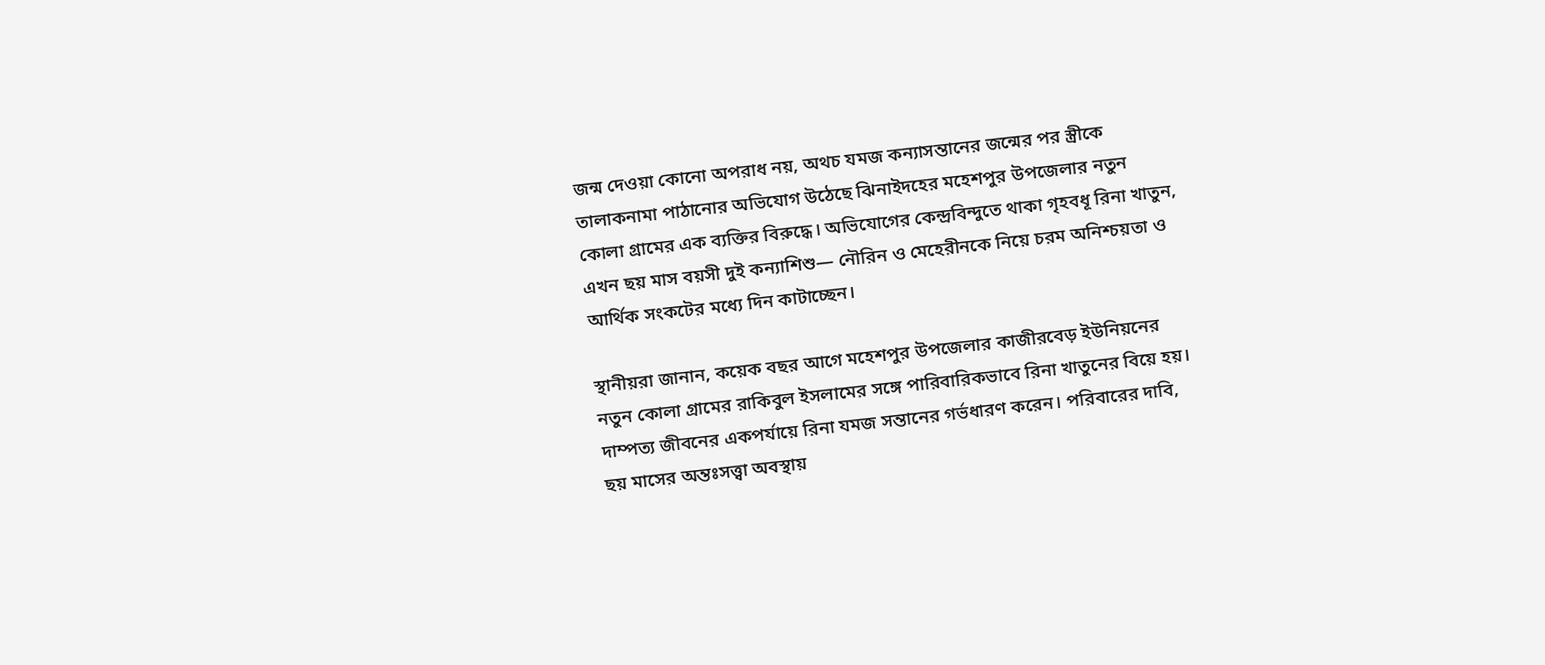জন্ম দেওয়া কোনো অপরাধ নয়, অথচ যমজ কন্যাসন্তানের জন্মের পর স্ত্রীকে তালাকনামা পাঠানোর অভিযোগ উঠেছে ঝিনাইদহের মহেশপুর উপজেলার নতুন কোলা গ্রামের এক ব্যক্তির বিরুদ্ধে। অভিযোগের কেন্দ্রবিন্দুতে থাকা গৃহবধূ রিনা খাতুন, এখন ছয় মাস বয়সী দুই কন্যাশিশু— নৌরিন ও মেহেরীনকে নিয়ে চরম অনিশ্চয়তা ও আর্থিক সংকটের মধ্যে দিন কাটাচ্ছেন।

স্থানীয়রা জানান, কয়েক বছর আগে মহেশপুর উপজেলার কাজীরবেড় ইউনিয়নের নতুন কোলা গ্রামের রাকিবুল ইসলামের সঙ্গে পারিবারিকভাবে রিনা খাতুনের বিয়ে হয়। দাম্পত্য জীবনের একপর্যায়ে রিনা যমজ সন্তানের গর্ভধারণ করেন। পরিবারের দাবি, ছয় মাসের অন্তঃসত্ত্বা অবস্থায়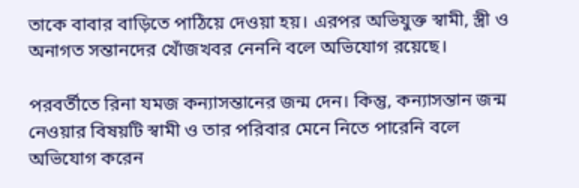তাকে বাবার বাড়িতে পাঠিয়ে দেওয়া হয়। এরপর অভিযুক্ত স্বামী, স্ত্রী ও অনাগত সন্তানদের খোঁজখবর নেননি বলে অভিযোগ রয়েছে।

পরবর্তীতে রিনা যমজ কন্যাসন্তানের জন্ম দেন। কিন্তু, কন্যাসন্তান জন্ম নেওয়ার বিষয়টি স্বামী ও তার পরিবার মেনে নিতে পারেনি বলে অভিযোগ করেন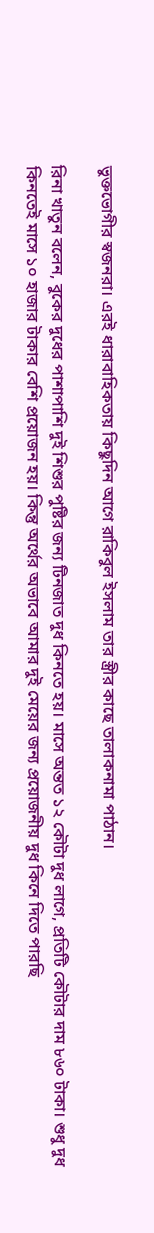ভুক্তভোগীর স্বজনরা। এরই ধারাবাহিকতায় কিছুদিন আগে রাকিবুল ইসলাম তার স্ত্রীর কাছে তালাকনামা পাঠান।

রিনা খাতুন বলেন, বুকের দুধের পাশাপাশি দুই শিশুর পুষ্টির জন্য টিনজাত দুধ কিনতে হয়। মাসে অন্তত ১২ কৌটা দুধ লাগে, প্রতিটি কৌটার দাম ৮৬০ টাকা। শুধু দুধ কিনতেই মাসে ১০ হাজার টাকার বেশি প্রয়োজন হয়। কিন্তু অর্থের অভাবে আমার দুই মেয়ের জন্য প্রয়োজনীয় দুধ কিনে দিতে পারছি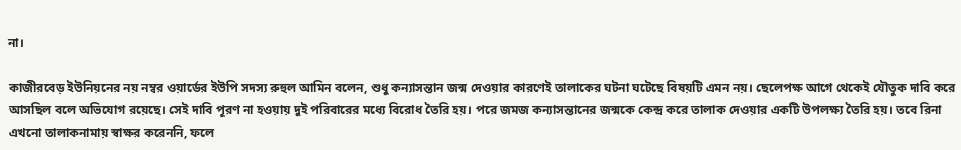না।

কাজীরবেড় ইউনিয়নের নয় নম্বর ওয়ার্ডের ইউপি সদস্য রুহুল আমিন বলেন, শুধু কন্যাসন্তান জন্ম দেওয়ার কারণেই তালাকের ঘটনা ঘটেছে বিষয়টি এমন নয়। ছেলেপক্ষ আগে থেকেই যৌতুক দাবি করে আসছিল বলে অভিযোগ রয়েছে। সেই দাবি পূরণ না হওয়ায় দুই পরিবারের মধ্যে বিরোধ তৈরি হয়। পরে জমজ কন্যাসন্তানের জন্মকে কেন্দ্র করে তালাক দেওয়ার একটি উপলক্ষ্য তৈরি হয়। তবে রিনা এখনো তালাকনামায় স্বাক্ষর করেননি, ফলে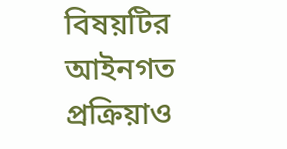বিষয়টির আইনগত প্রক্রিয়াও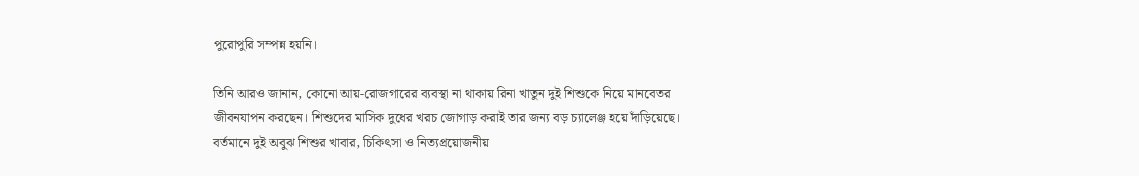পুরোপুরি সম্পন্ন হয়নি।

তিনি আরও জানান, কোনো আয়-রোজগারের ব্যবস্থা না থাকায় রিনা খাতুন দুই শিশুকে নিয়ে মানবেতর জীবনযাপন করছেন। শিশুদের মাসিক দুধের খরচ জোগাড় করাই তার জন্য বড় চ্যালেঞ্জ হয়ে দাঁড়িয়েছে। বর্তমানে দুই অবুঝ শিশুর খাবার, চিকিৎসা ও নিত্যপ্রয়োজনীয়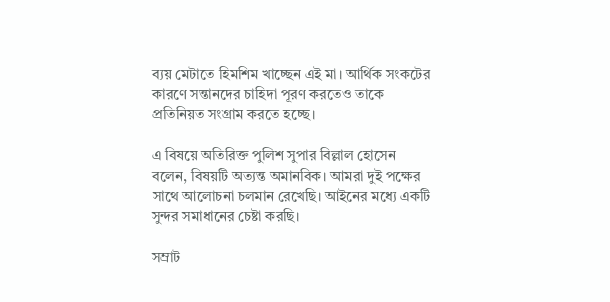ব্যয় মেটাতে হিমশিম খাচ্ছেন এই মা। আর্থিক সংকটের কারণে সন্তানদের চাহিদা পূরণ করতেও তাকে প্রতিনিয়ত সংগ্রাম করতে হচ্ছে।

এ বিষয়ে অতিরিক্ত পুলিশ সুপার বিল্লাল হোসেন বলেন, বিষয়টি অত্যন্ত অমানবিক। আমরা দুই পক্ষের সাথে আলোচনা চলমান রেখেছি। আইনের মধ্যে একটি  সুন্দর সমাধানের চেষ্টা করছি।

সম্রাট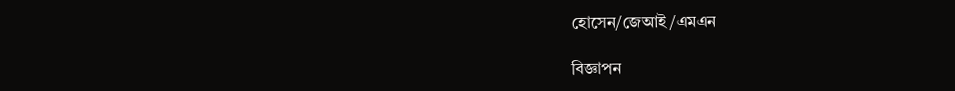হোসেন/জেআই/এমএন

বিজ্ঞাপন